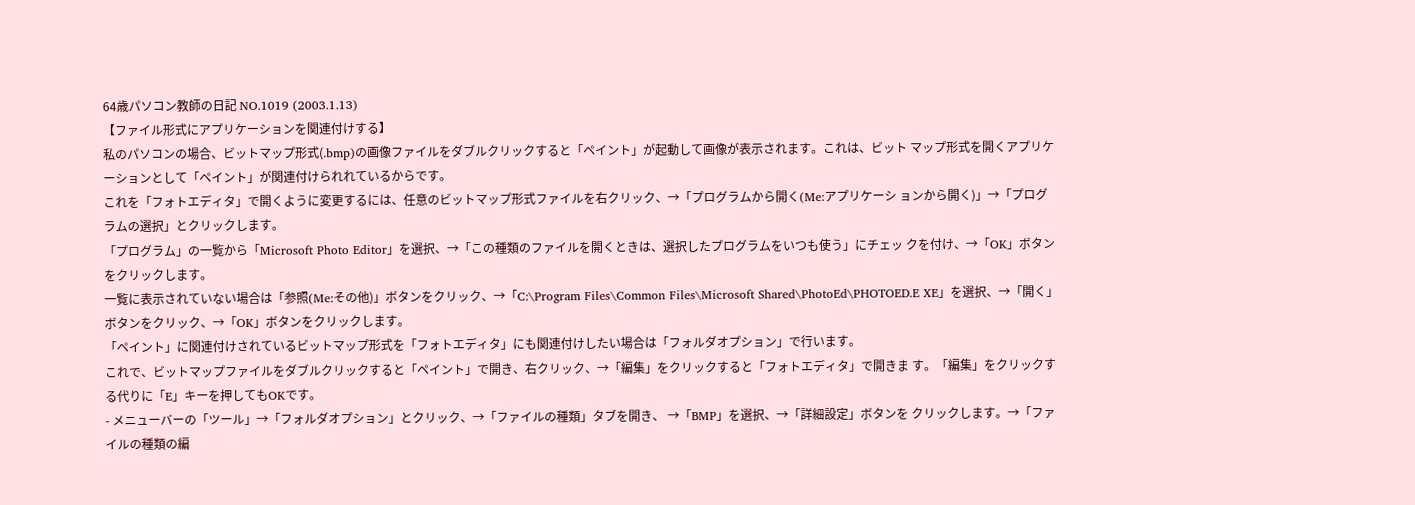64歳パソコン教師の日記 NO.1019 (2003.1.13)
【ファイル形式にアプリケーションを関連付けする】
私のパソコンの場合、ビットマップ形式(.bmp)の画像ファイルをダブルクリックすると「ペイント」が起動して画像が表示されます。これは、ビット マップ形式を開くアプリケーションとして「ペイント」が関連付けられれているからです。
これを「フォトエディタ」で開くように変更するには、任意のビットマップ形式ファイルを右クリック、→「プログラムから開く(Me:アプリケーシ ョンから開く)」→「プログラムの選択」とクリックします。
「プログラム」の一覧から「Microsoft Photo Editor」を選択、→「この種類のファイルを開くときは、選択したプログラムをいつも使う」にチェッ クを付け、→「OK」ボタンをクリックします。
一覧に表示されていない場合は「参照(Me:その他)」ボタンをクリック、→「C:\Program Files\Common Files\Microsoft Shared\PhotoEd\PHOTOED.E XE」を選択、→「開く」ボタンをクリック、→「OK」ボタンをクリックします。
「ペイント」に関連付けされているビットマップ形式を「フォトエディタ」にも関連付けしたい場合は「フォルダオプション」で行います。
これで、ビットマップファイルをダブルクリックすると「ペイント」で開き、右クリック、→「編集」をクリックすると「フォトエディタ」で開きま す。「編集」をクリックする代りに「E」キーを押してもOKです。
- メニューバーの「ツール」→「フォルダオプション」とクリック、→「ファイルの種類」タブを開き、 →「BMP」を選択、→「詳細設定」ボタンを クリックします。→「ファイルの種類の編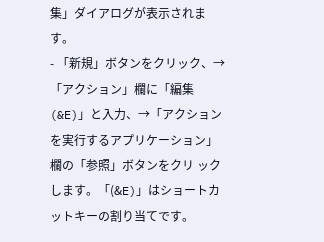集」ダイアログが表示されます。
- 「新規」ボタンをクリック、→「アクション」欄に「編集(&E)」と入力、→「アクションを実行するアプリケーション」欄の「参照」ボタンをクリ ックします。「(&E)」はショートカットキーの割り当てです。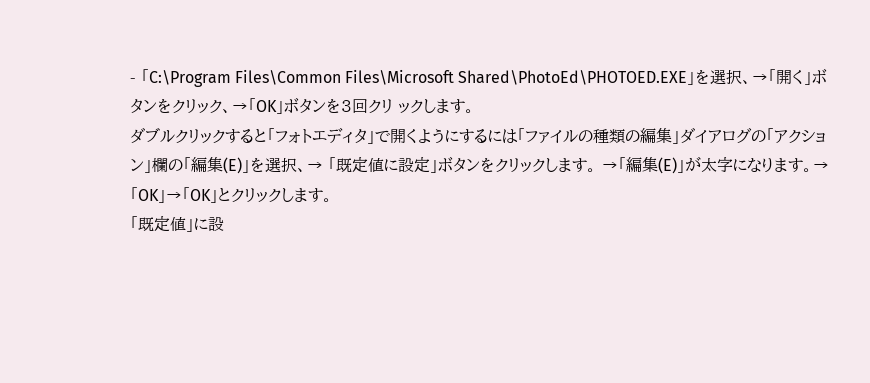- 「C:\Program Files\Common Files\Microsoft Shared\PhotoEd\PHOTOED.EXE」を選択、→「開く」ボタンをクリック、→「OK」ボタンを3回クリ ックします。
ダブルクリックすると「フォトエディタ」で開くようにするには「ファイルの種類の編集」ダイアログの「アクション」欄の「編集(E)」を選択、→ 「既定値に設定」ボタンをクリックします。 →「編集(E)」が太字になります。→「OK」→「OK」とクリックします。
「既定値」に設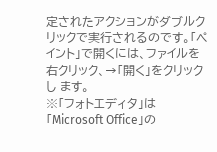定されたアクションがダブルクリックで実行されるのです。「ペイント」で開くには、ファイルを右クリック、→「開く」をクリックし ます。
※「フォトエディタ」は「Microsoft Office」の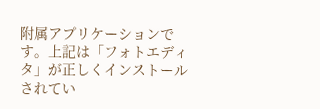附属アプリケーションです。上記は「フォトエディタ」が正しくインストールされてい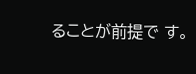ることが前提で す。